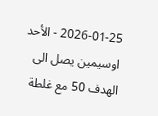2026-01-25 - الأحد
اوسيمين يصل الى الهدف 50 مع غلطة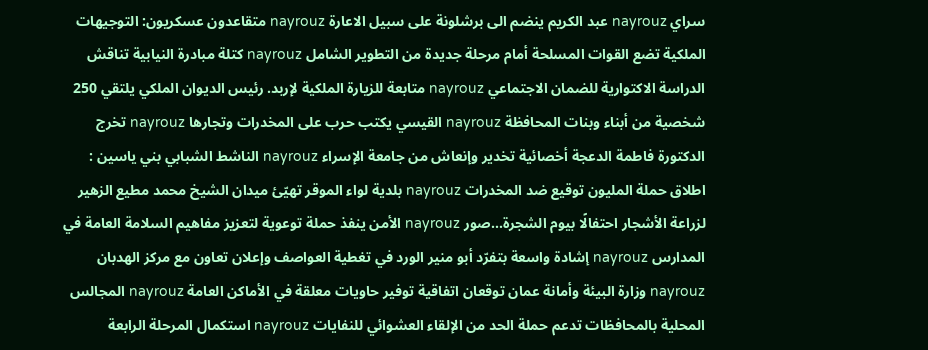سراي nayrouz عبد الكريم ينضم الى برشلونة على سبيل الاعارة nayrouz متقاعدون عسكريون: التوجيهات الملكية تضع القوات المسلحة أمام مرحلة جديدة من التطوير الشامل nayrouz كتلة مبادرة النيابية تناقش الدراسة الاكتوارية للضمان الاجتماعي nayrouz متابعة للزيارة الملكية لإربد. رئيس الديوان الملكي يلتقي 250 شخصية من أبناء وبنات المحافظة nayrouz القيسي يكتب حرب على المخدرات وتجارها nayrouz تخرج الدكتورة فاطمة الدعجة أخصائية تخدير وإنعاش من جامعة الإسراء nayrouz الناشط الشبابي بني ياسين : اطلاق حملة المليون توقيع ضد المخدرات nayrouz بلدية لواء الموقر تهيّئ ميدان الشيخ محمد مطيع الزهير لزراعة الأشجار احتفالًا بيوم الشجرة...صور nayrouz الأمن ينفذ حملة توعوية لتعزيز مفاهيم السلامة العامة في المدارس nayrouz إشادة واسعة بتفرّد أبو منير الورد في تغطية العواصف وإعلان تعاون مع مركز الهدبان nayrouz وزارة البيئة وأمانة عمان توقعان اتفاقية توفير حاويات معلقة في الأماكن العامة nayrouz المجالس المحلية بالمحافظات تدعم حملة الحد من الإلقاء العشوائي للنفايات nayrouz استكمال المرحلة الرابعة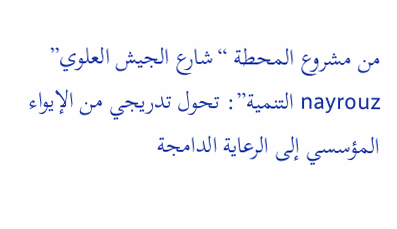من مشروع المحطة “شارع الجيش العلوي” nayrouz التنمية”: تحول تدريجي من الإيواء المؤسسي إلى الرعاية الدامجة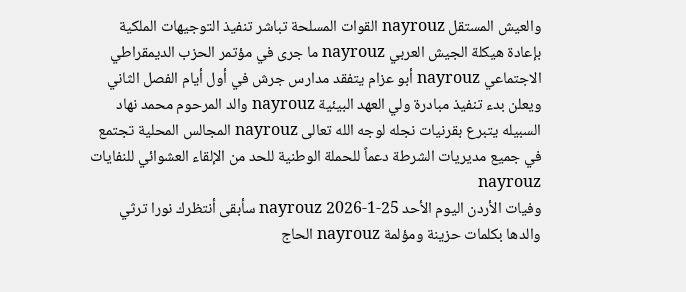والعيش المستقل nayrouz القوات المسلحة تباشر تنفيذ التوجيهات الملكية بإعادة هيكلة الجيش العربي nayrouz ما جرى في مؤتمر الحزب الديمقراطي الاجتماعي nayrouz أبو عزام يتفقد مدارس جرش في أول أيام الفصل الثاني ويعلن بدء تنفيذ مبادرة ولي العهد البيئية nayrouz والد المرحوم محمد نهاد السبيله يتبرع بقرنيات نجله لوجه الله تعالى nayrouz المجالس المحلية تجتمع في جميع مديريات الشرطة دعماً للحملة الوطنية للحد من الإلقاء العشوائي للنفايات nayrouz
وفيات الأردن اليوم الأحد 25-1-2026 nayrouz سأبقى أنتظرك نورا ترثي والدها بكلمات حزينة ومؤلمة nayrouz الحاج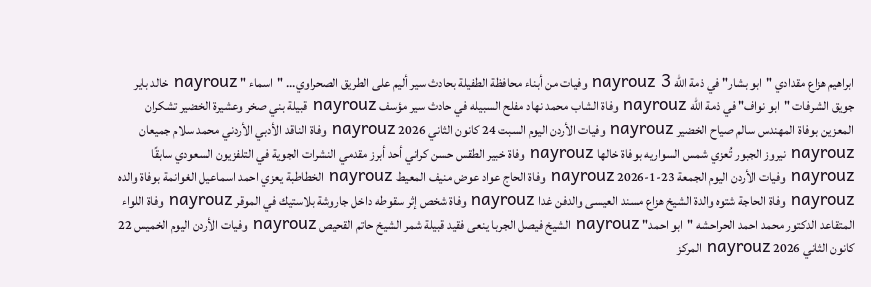ابراهيم هزاع مقدادي "ابو بشار" في ذمة الله nayrouz 3 وفيات من أبناء محافظة الطفيلة بحادث سير أليم على الطريق الصحراوي... "اسماء " nayrouz خالد باير جويق الشرفات "ابو نواف" في ذمة الله nayrouz وفاة الشاب محمد نهاد مفلح السبيله في حادث سير مؤسف nayrouz قبيلة بني صخر وعشيرة الخضير تشكران المعزين بوفاة المهندس سالم صياح الخضير nayrouz وفيات الأردن اليوم السبت 24 كانون الثاني 2026 nayrouz وفاة الناقد الأدبي الأردني محمد سلام جميعان nayrouz نيروز الجبور تُعزي شمس السواريه بوفاة خالها nayrouz وفاة خبير الطقس حسن كراني أحد أبرز مقدمي النشرات الجوية في التلفزيون السعودي سابقًا nayrouz وفيات الأردن اليوم الجمعة 23-1-2026 nayrouz وفاة الحاج عواد عوض منيف المعيط nayrouz الخطاطبة يعزي احمد اسماعيل الغوانمة بوفاة والده nayrouz وفاة الحاجة شتوه والدة الشيخ هزاع مسند العيسى والدفن غدا nayrouz وفاة شخص إثر سقوطه داخل جاروشة بلاستيك في الموقر nayrouz وفاة اللواء المتقاعد الدكتور محمد احمد الحراحشه "ابو احمد" nayrouz الشيخ فيصل الجربا ينعى فقيد قبيلة شمر الشيخ حاتم القحيص nayrouz وفيات الأردن اليوم الخميس 22 كانون الثاني 2026 nayrouz المركز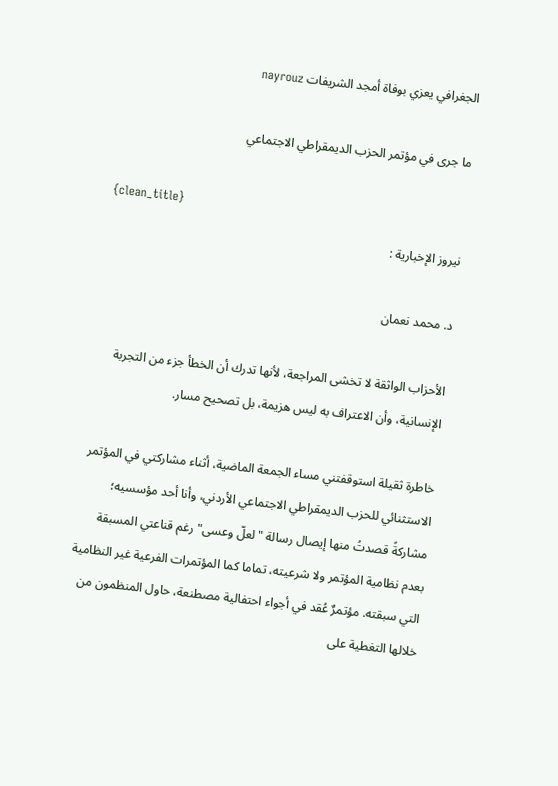الجغرافي يعزي بوفاة أمجد الشريفات nayrouz

ما جرى في مؤتمر الحزب الديمقراطي الاجتماعي

{clean_title}
نيروز الإخبارية :

د. محمد نعمان

الأحزاب الواثقة لا تخشى المراجعة، لأنها تدرك أن الخطأ جزء من التجربة الإنسانية، وأن الاعتراف به ليس هزيمة، بل تصحيح مسار.

خاطرة ثقيلة استوقفتني مساء الجمعة الماضية، أثناء مشاركتي في المؤتمر الاستثنائي للحزب الديمقراطي الاجتماعي الأردني، وأنا أحد مؤسسيه؛ مشاركةً قصدتُ منها إيصال رسالة "لعلّ وعسى" رغم قناعتي المسبقة بعدم نظامية المؤتمر ولا شرعيته، تماما كما المؤتمرات الفرعية غير النظامية التي سبقته. مؤتمرٌ عُقد في أجواء احتفالية مصطنعة، حاول المنظمون من خلالها التغطية على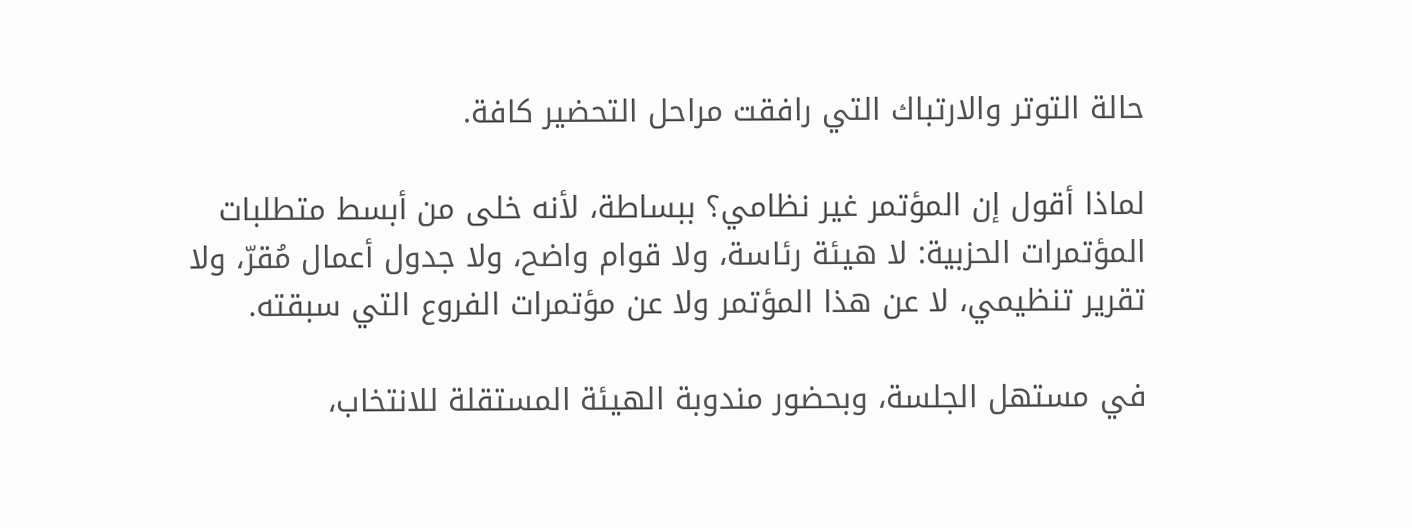حالة التوتر والارتباك التي رافقت مراحل التحضير كافة.

لماذا أقول إن المؤتمر غير نظامي؟ ببساطة، لأنه خلى من أبسط متطلبات المؤتمرات الحزبية: لا هيئة رئاسة، ولا قوام واضح، ولا جدول أعمال مُقرّ، ولا تقرير تنظيمي، لا عن هذا المؤتمر ولا عن مؤتمرات الفروع التي سبقته.

في مستهل الجلسة، وبحضور مندوبة الهيئة المستقلة للانتخاب،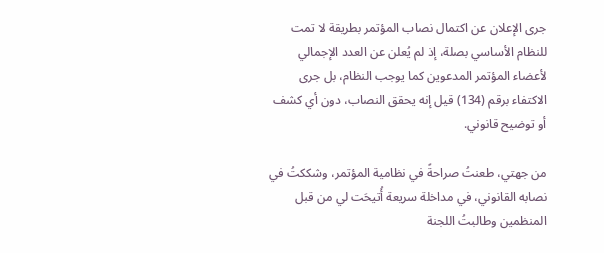جرى الإعلان عن اكتمال نصاب المؤتمر بطريقة لا تمت للنظام الأساسي بصلة، إذ لم يُعلن عن العدد الإجمالي لأعضاء المؤتمر المدعوين كما يوجب النظام، بل جرى الاكتفاء برقم (134) قيل إنه يحقق النصاب، دون أي كشف أو توضيح قانوني.

من جهتي، طعنتُ صراحةً في نظامية المؤتمر، وشككتُ في نصابه القانوني، في مداخلة سريعة أُتيحَت لي من قبل المنظمين وطالبتُ اللجنة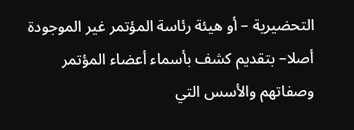التحضيرية – أو هيئة رئاسة المؤتمر غير الموجودة أصلا– بتقديم كشف بأسماء أعضاء المؤتمر وصفاتهم والأسس التي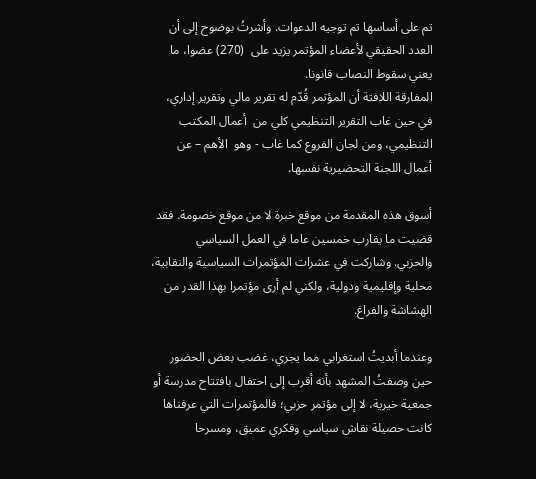تم على أساسها تم توجيه الدعوات. وأشرتُ بوضوح إلى أن العدد الحقيقي لأعضاء المؤتمر يزيد على  (270) عضوا، ما يعني سقوط النصاب قانونا.
المفارقة اللافتة أن المؤتمر قُدّم له تقرير مالي وتقرير إداري، في حين غاب التقرير التنظيمي كلي من  أعمال المكتب التنظيمي، ومن لجان الفروع كما غاب - وهو  الأهم – عن أعمال اللجنة التحضيرية نفسها.

أسوق هذه المقدمة من موقع خبرة لا من موقع خصومة. فقد قضيت ما يقارب خمسين عاما في العمل السياسي   والحزبي. وشاركت في عشرات المؤتمرات السياسية والنقابية، محلية وإقليمية ودولية، ولكني لم أرى مؤتمرا بهذا القدر من الهشاشة والفراغ.

وعندما أبديتُ استغرابي مما يجري، غضب بعض الحضور حين وصفتُ المشهد بأنه أقرب إلى احتفال بافتتاح مدرسة أو جمعية خيرية، لا إلى مؤتمر حزبي؛ فالمؤتمرات التي عرفناها كانت حصيلة نقاش سياسي وفكري عميق، ومسرحا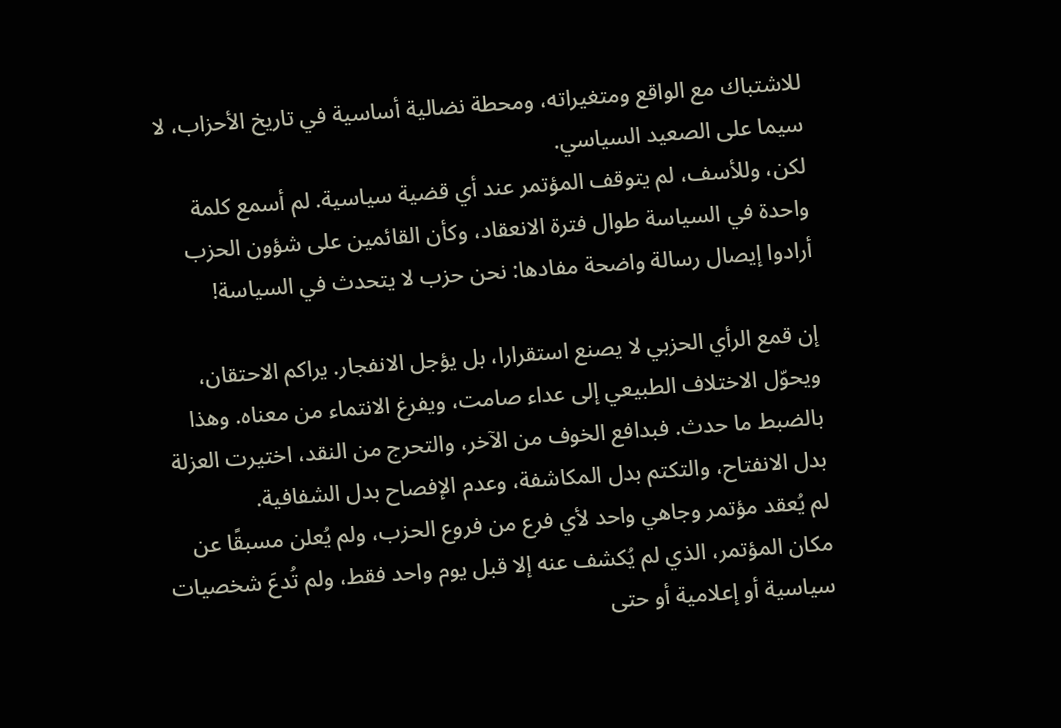للاشتباك مع الواقع ومتغيراته، ومحطة نضالية أساسية في تاريخ الأحزاب، لا سيما على الصعيد السياسي.
لكن، وللأسف، لم يتوقف المؤتمر عند أي قضية سياسية. لم أسمع كلمة واحدة في السياسة طوال فترة الانعقاد، وكأن القائمين على شؤون الحزب أرادوا إيصال رسالة واضحة مفادها: نحن حزب لا يتحدث في السياسة!

إن قمع الرأي الحزبي لا يصنع استقرارا، بل يؤجل الانفجار. يراكم الاحتقان، ويحوّل الاختلاف الطبيعي إلى عداء صامت، ويفرغ الانتماء من معناه. وهذا بالضبط ما حدث. فبدافع الخوف من الآخر، والتحرج من النقد، اختيرت العزلة بدل الانفتاح، والتكتم بدل المكاشفة، وعدم الإفصاح بدل الشفافية.
لم يُعقد مؤتمر وجاهي واحد لأي فرع من فروع الحزب، ولم يُعلن مسبقًا عن مكان المؤتمر، الذي لم يُكشف عنه إلا قبل يوم واحد فقط، ولم تُدعَ شخصيات سياسية أو إعلامية أو حتى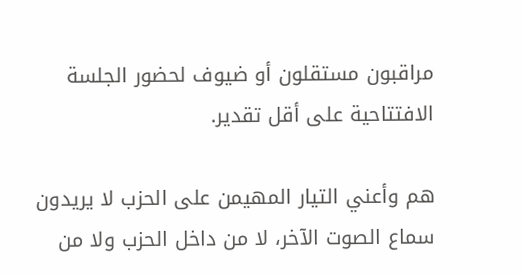مراقبون مستقلون أو ضيوف لحضور الجلسة الافتتاحية على أقل تقدير.

هم وأعني التيار المهيمن على الحزب لا يريدون سماع الصوت الآخر، لا من داخل الحزب ولا من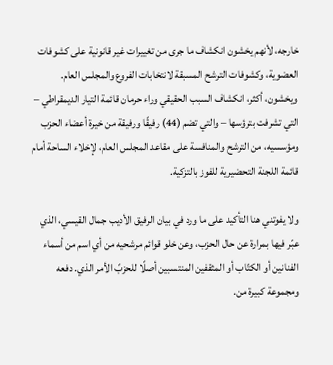خارجه، لأنهم يخشون انكشاف ما جرى من تغييرات غير قانونية على كشوفات العضوية، وكشوفات الترشح المسبقة لانتخابات الفروع والمجلس العام. ويخشون، أكثر، انكشاف السبب الحقيقي وراء حرمان قائمة التيار الديمقراطي – التي تشرفت بترؤسها – والتي تضم (44) رفيقًا ورفيقة من خيرة أعضاء الحزب ومؤسسيه، من الترشح والمنافسة على مقاعد المجلس العام، لإخلاء الساحة أمام قائمة اللجنة التحضيرية للفوز بالتزكية.

ولا يفوتني هنا التأكيد على ما ورد في بيان الرفيق الأديب جمال القيسي، الذي عبّر فيها بمرارة عن حال الحزب، وعن خلو قوائم مرشحيه من أي اسم من أسماء الفنانين أو الكتّاب أو المثقفين المنتسبين أصلًا للحزبً الأمر الذي. دفعه ومجموعة كبيرة من.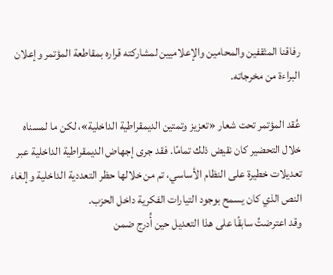رفاقنا المثقفين والمحامين والإعلاميين لمشاركته قراره بمقاطعة المؤتمر وإعلان  البراءة من مخرجاته.

عُقد المؤتمر تحت شعار «تعزيز وتمتين الديمقراطية الداخلية»، لكن ما لمسناه خلال التحضير كان نقيض ذلك تمامًا. فقد جرى إجهاض الديمقراطية الداخلية عبر تعديلات خطيرة على النظام الأساسي، تم من خلالها حظر التعددية الداخلية وإلغاء النص الذي كان يسمح بوجود التيارات الفكرية داخل الحزب.
وقد اعترضتُ سابقًا على هذا التعديل حين أُدرج ضمن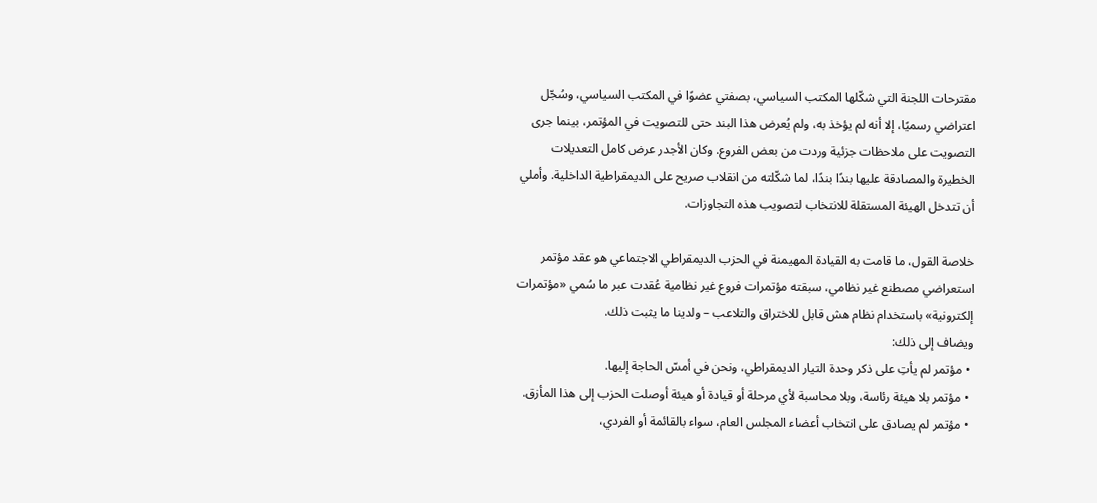مقترحات اللجنة التي شكّلها المكتب السياسي، بصفتي عضوًا في المكتب السياسي، وسُجّل اعتراضي رسميًا، إلا أنه لم يؤخذ به، ولم يُعرض هذا البند حتى للتصويت في المؤتمر، بينما جرى التصويت على ملاحظات جزئية وردت من بعض الفروع. وكان الأجدر عرض كامل التعديلات الخطيرة والمصادقة عليها بندًا بندًا، لما شكّلته من انقلاب صريح على الديمقراطية الداخلية. وأملي أن تتدخل الهيئة المستقلة للانتخاب لتصويب هذه التجاوزات.

خلاصة القول، ما قامت به القيادة المهيمنة في الحزب الديمقراطي الاجتماعي هو عقد مؤتمر استعراضي مصطنع غير نظامي، سبقته مؤتمرات فروع غير نظامية عُقدت عبر ما سُمي «مؤتمرات إلكترونية» باستخدام نظام هش قابل للاختراق والتلاعب – ولدينا ما يثبت ذلك.
ويضاف إلى ذلك:
 • مؤتمر لم يأتِ على ذكر وحدة التيار الديمقراطي، ونحن في أمسّ الحاجة إليها.
 • مؤتمر بلا هيئة رئاسة، وبلا محاسبة لأي مرحلة أو قيادة أو هيئة أوصلت الحزب إلى هذا المأزق.
 • مؤتمر لم يصادق على انتخاب أعضاء المجلس العام، سواء بالقائمة أو الفردي،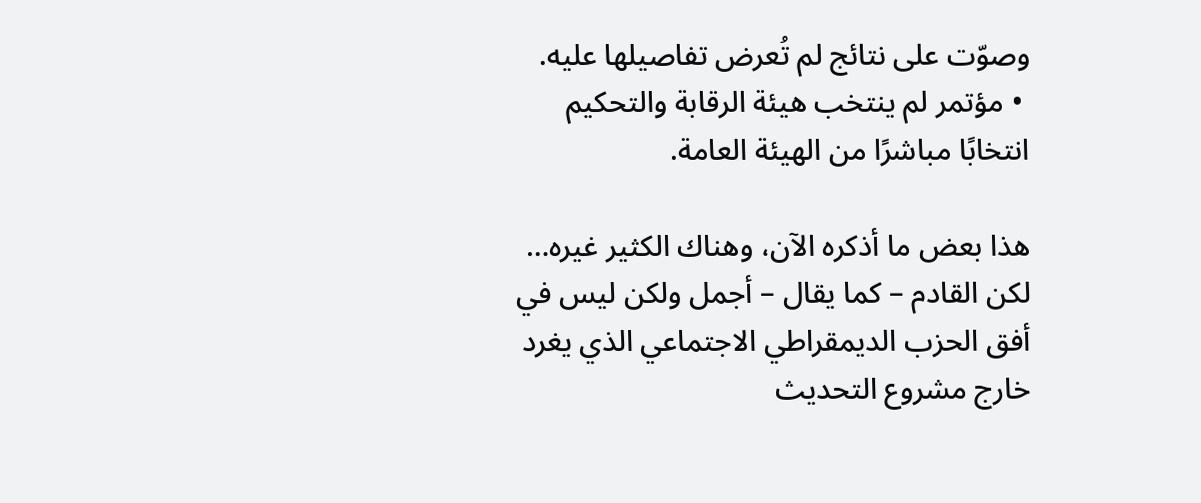وصوّت على نتائج لم تُعرض تفاصيلها عليه.
 • مؤتمر لم ينتخب هيئة الرقابة والتحكيم انتخابًا مباشرًا من الهيئة العامة.

هذا بعض ما أذكره الآن، وهناك الكثير غيره… لكن القادم – كما يقال – أجمل ولكن ليس في أفق الحزب الديمقراطي الاجتماعي الذي يغرد خارج مشروع التحديث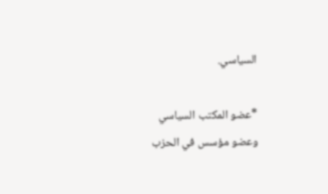السياسي.

*عضو المكتب السياسي
وعضو مؤسس في الحزب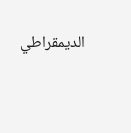الديمقراطي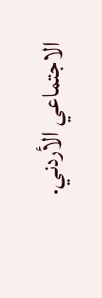الاجتماعي الأردني.